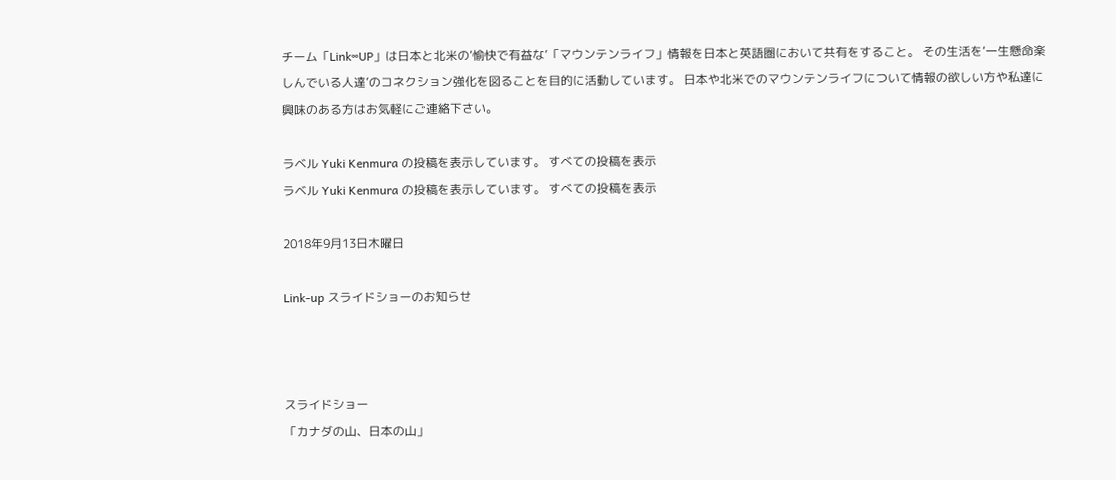チーム「Link∞UP」は日本と北米の‘愉快で有益な’「マウンテンライフ」情報を日本と英語圏において共有をすること。 その生活を‘一生懸命楽しんでいる人達’のコネクション強化を図ることを目的に活動しています。 日本や北米でのマウンテンライフについて情報の欲しい方や私達に興味のある方はお気軽にご連絡下さい。

ラベル Yuki Kenmura の投稿を表示しています。 すべての投稿を表示
ラベル Yuki Kenmura の投稿を表示しています。 すべての投稿を表示

2018年9月13日木曜日

Link-up スライドショーのお知らせ



スライドショー
「カナダの山、日本の山」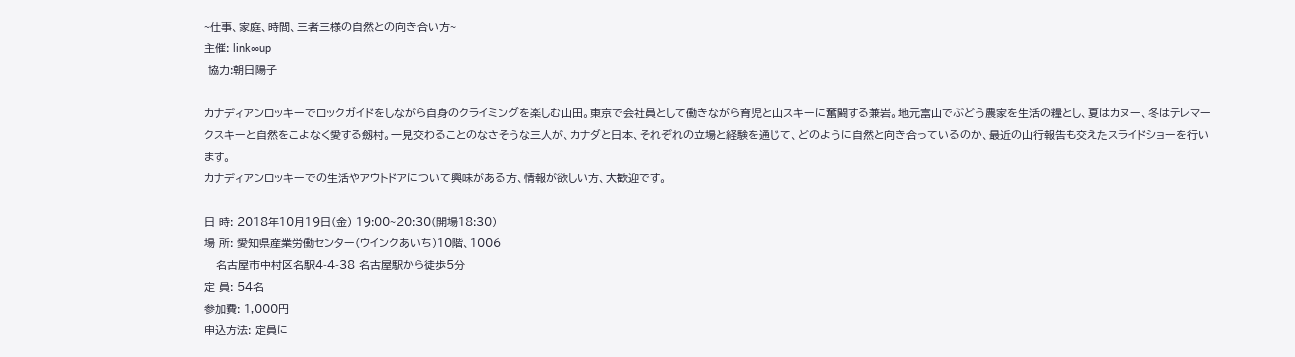~仕事、家庭、時間、三者三様の自然との向き合い方~
主催: link∞up
 協力:朝日陽子

カナディアンロッキーでロックガイドをしながら自身のクライミングを楽しむ山田。東京で会社員として働きながら育児と山スキーに奮闘する兼岩。地元富山でぶどう農家を生活の糧とし、夏はカヌー、冬はテレマークスキーと自然をこよなく愛する劔村。一見交わることのなさそうな三人が、カナダと日本、それぞれの立場と経験を通じて、どのように自然と向き合っているのか、最近の山行報告も交えたスライドショーを行います。
カナディアンロッキーでの生活やアウトドアについて興味がある方、情報が欲しい方、大歓迎です。

日 時: 2018年10月19日(金) 19:00~20:30(開場18:30)
場 所: 愛知県産業労働センター(ウインクあいち)10階、1006
   名古屋市中村区名駅4-4-38 名古屋駅から徒歩5分
定 員: 54名
参加費: 1,000円
申込方法: 定員に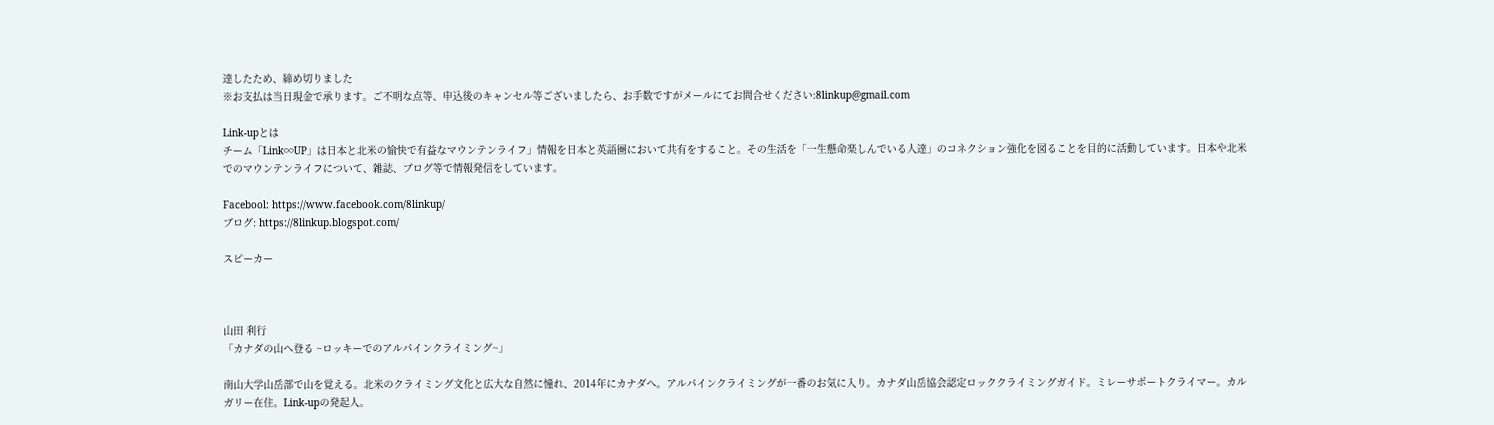達したため、締め切りました
※お支払は当日現金で承ります。ご不明な点等、申込後のキャンセル等ございましたら、お手数ですがメールにてお問合せください:8linkup@gmail.com

Link-upとは
チーム「Link∞UP」は日本と北米の愉快で有益なマウンテンライフ」情報を日本と英語圏において共有をすること。その生活を「一生懸命楽しんでいる人達」のコネクション強化を図ることを目的に活動しています。日本や北米でのマウンテンライフについて、雑誌、ブログ等で情報発信をしています。

Facebool: https://www.facebook.com/8linkup/
ブログ: https://8linkup.blogspot.com/

スピーカー



山田 利行
「カナダの山へ登る ~ロッキーでのアルパインクライミング~」

南山大学山岳部で山を覚える。北米のクライミング文化と広大な自然に憧れ、2014年にカナダへ。アルパインクライミングが一番のお気に入り。カナダ山岳協会認定ロッククライミングガイド。ミレーサポートクライマー。カルガリー在住。Link-upの発起人。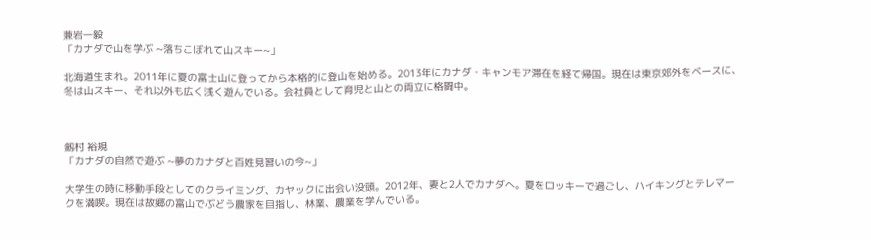兼岩一毅
「カナダで山を学ぶ ~落ちこぼれて山スキー~」

北海道生まれ。2011年に夏の富士山に登ってから本格的に登山を始める。2013年にカナダ・キャンモア滞在を経て帰国。現在は東京郊外をベースに、冬は山スキー、それ以外も広く浅く遊んでいる。会社員として育児と山との両立に格闘中。



劔村 裕規
「カナダの自然で遊ぶ ~夢のカナダと百姓見習いの今~」

大学生の時に移動手段としてのクライミング、カヤックに出会い没頭。2012年、妻と2人でカナダへ。夏をロッキーで過ごし、ハイキングとテレマークを満喫。現在は故郷の富山でぶどう農家を目指し、林業、農業を学んでいる。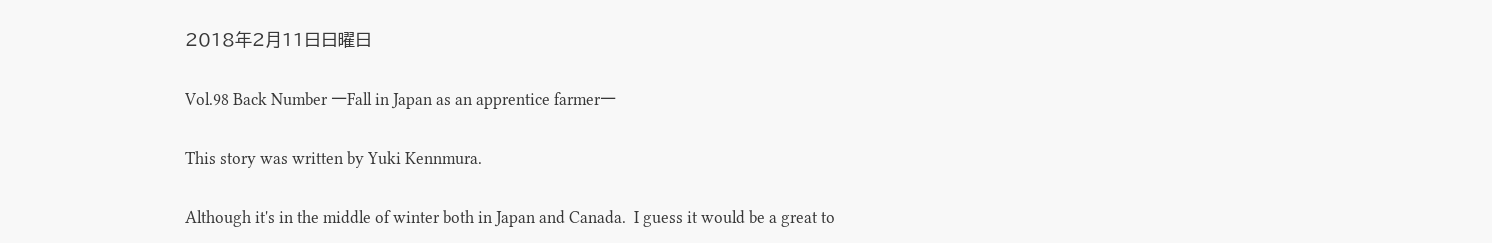2018年2月11日日曜日

Vol.98 Back Number ーFall in Japan as an apprentice farmerー

This story was written by Yuki Kennmura.

Although it's in the middle of winter both in Japan and Canada.  I guess it would be a great to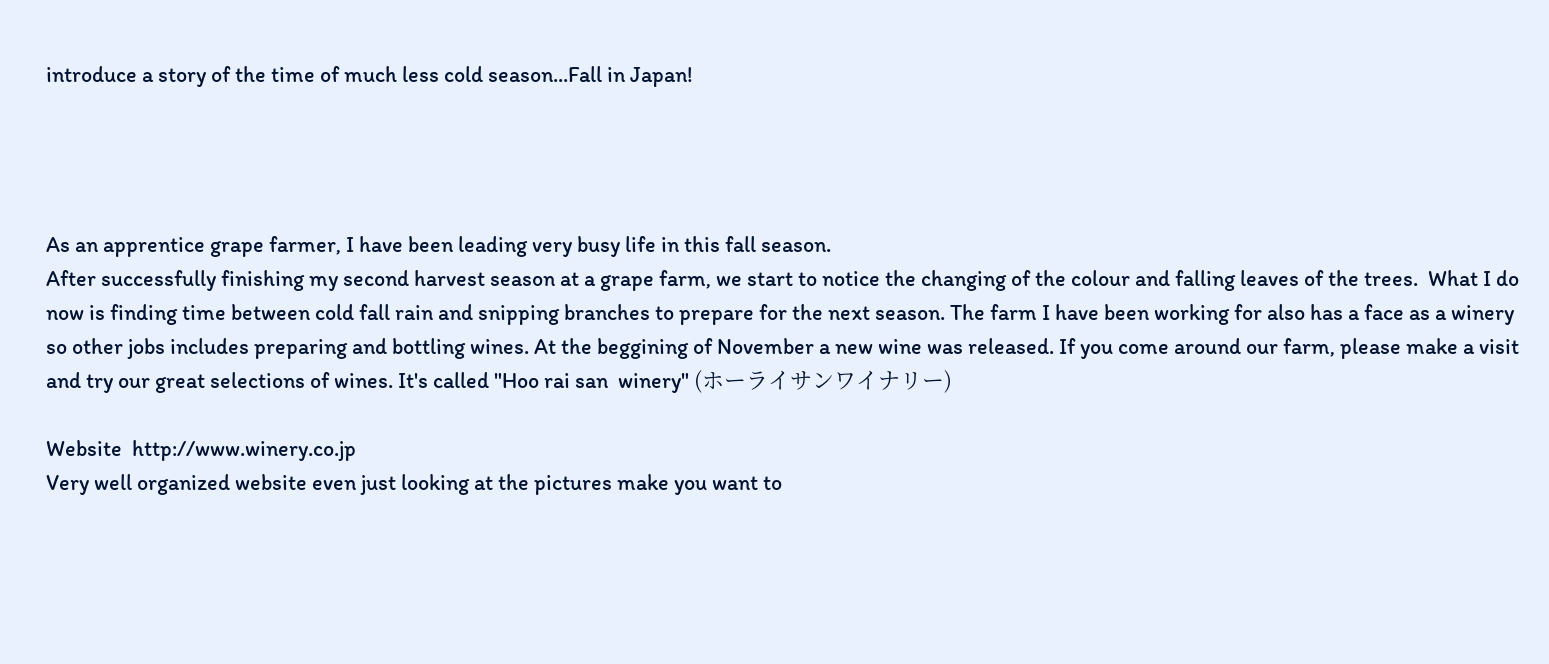introduce a story of the time of much less cold season...Fall in Japan!




As an apprentice grape farmer, I have been leading very busy life in this fall season.
After successfully finishing my second harvest season at a grape farm, we start to notice the changing of the colour and falling leaves of the trees.  What I do now is finding time between cold fall rain and snipping branches to prepare for the next season. The farm I have been working for also has a face as a winery so other jobs includes preparing and bottling wines. At the beggining of November a new wine was released. If you come around our farm, please make a visit and try our great selections of wines. It's called "Hoo rai san  winery" (ホーライサンワイナリー)

Website  http://www.winery.co.jp
Very well organized website even just looking at the pictures make you want to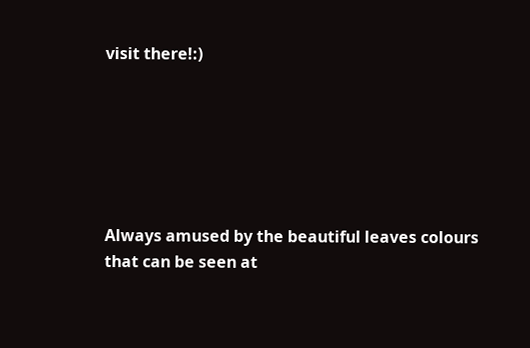visit there!:)






Always amused by the beautiful leaves colours that can be seen at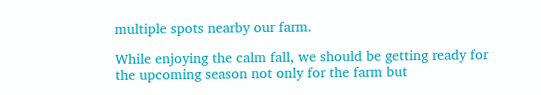multiple spots nearby our farm.

While enjoying the calm fall, we should be getting ready for the upcoming season not only for the farm but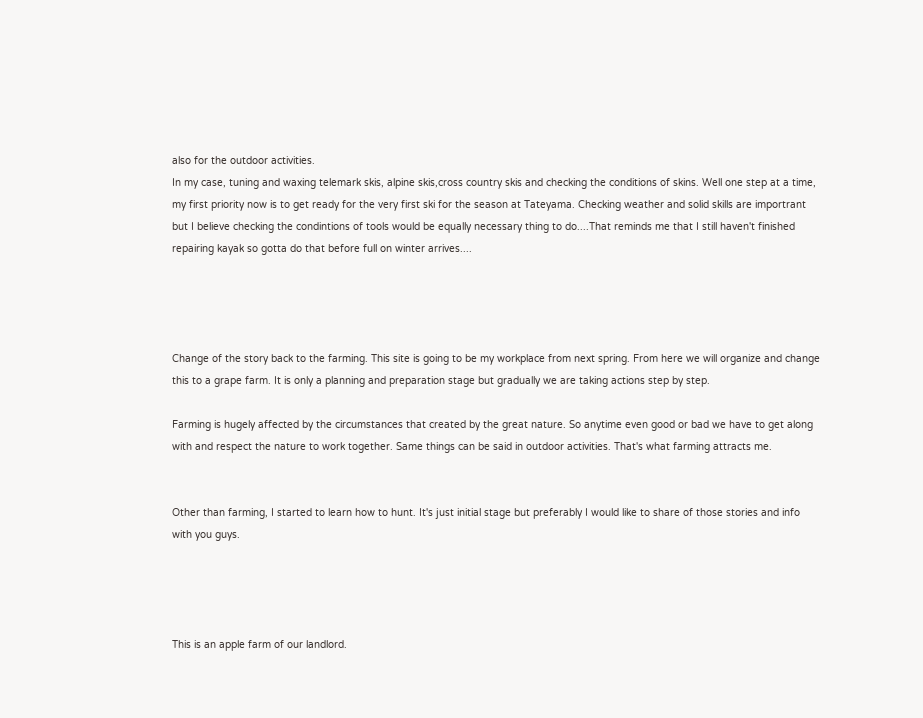also for the outdoor activities.
In my case, tuning and waxing telemark skis, alpine skis,cross country skis and checking the conditions of skins. Well one step at a time, my first priority now is to get ready for the very first ski for the season at Tateyama. Checking weather and solid skills are importrant but I believe checking the condintions of tools would be equally necessary thing to do....That reminds me that I still haven't finished repairing kayak so gotta do that before full on winter arrives....




Change of the story back to the farming. This site is going to be my workplace from next spring. From here we will organize and change this to a grape farm. It is only a planning and preparation stage but gradually we are taking actions step by step.

Farming is hugely affected by the circumstances that created by the great nature. So anytime even good or bad we have to get along with and respect the nature to work together. Same things can be said in outdoor activities. That's what farming attracts me.


Other than farming, I started to learn how to hunt. It's just initial stage but preferably I would like to share of those stories and info with you guys.




This is an apple farm of our landlord.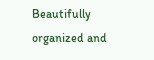Beautifully organized and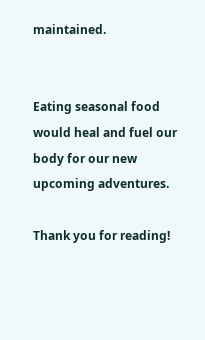maintained.


Eating seasonal food would heal and fuel our body for our new upcoming adventures.

Thank you for reading!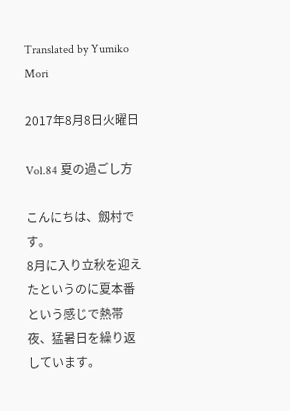Translated by Yumiko Mori

2017年8月8日火曜日

Vol.84 夏の過ごし方

こんにちは、劔村です。
8月に入り立秋を迎えたというのに夏本番という感じで熱帯夜、猛暑日を繰り返しています。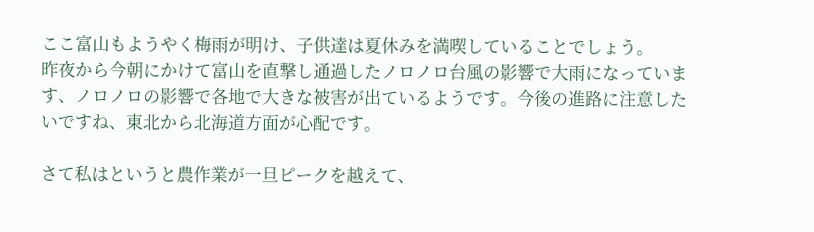ここ富山もようやく梅雨が明け、子供達は夏休みを満喫していることでしょう。
昨夜から今朝にかけて富山を直撃し通過したノロノロ台風の影響で大雨になっています、ノロノロの影響で各地で大きな被害が出ているようです。今後の進路に注意したいですね、東北から北海道方面が心配です。

さて私はというと農作業が一旦ピークを越えて、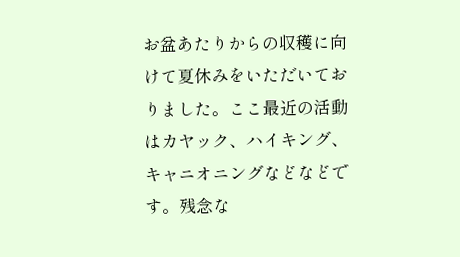お盆あたりからの収穫に向けて夏休みをいただいておりました。ここ最近の活動はカヤック、ハイキング、キャニオニングなどなどです。残念な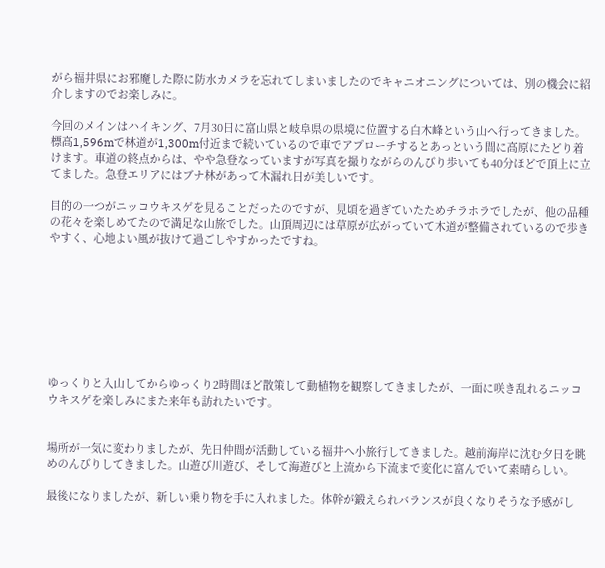がら福井県にお邪魔した際に防水カメラを忘れてしまいましたのでキャニオニングについては、別の機会に紹介しますのでお楽しみに。

今回のメインはハイキング、7月30日に富山県と岐阜県の県境に位置する白木峰という山へ行ってきました。標高1,596mで林道が1,300m付近まで続いているので車でアプローチするとあっという間に高原にたどり着けます。車道の終点からは、やや急登なっていますが写真を撮りながらのんびり歩いても40分ほどで頂上に立てました。急登エリアにはブナ林があって木漏れ日が美しいです。

目的の一つがニッコウキスゲを見ることだったのですが、見頃を過ぎていたためチラホラでしたが、他の品種の花々を楽しめてたので満足な山旅でした。山頂周辺には草原が広がっていて木道が整備されているので歩きやすく、心地よい風が抜けて過ごしやすかったですね。








ゆっくりと入山してからゆっくり2時間ほど散策して動植物を観察してきましたが、一面に咲き乱れるニッコウキスゲを楽しみにまた来年も訪れたいです。


場所が一気に変わりましたが、先日仲間が活動している福井へ小旅行してきました。越前海岸に沈む夕日を眺めのんびりしてきました。山遊び川遊び、そして海遊びと上流から下流まで変化に富んでいて素晴らしい。

最後になりましたが、新しい乗り物を手に入れました。体幹が鍛えられバランスが良くなりそうな予感がし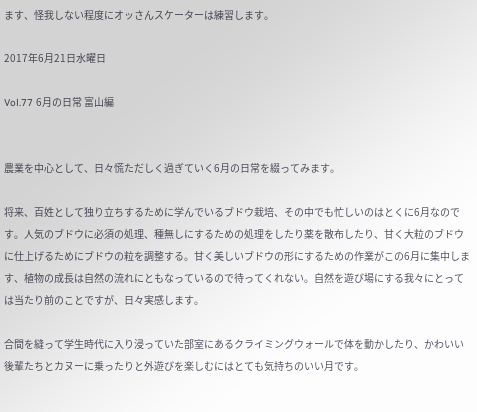ます、怪我しない程度にオッさんスケーターは練習します。

2017年6月21日水曜日

Vol.77 6月の日常 富山編


農業を中心として、日々慌ただしく過ぎていく6月の日常を綴ってみます。

将来、百姓として独り立ちするために学んでいるブドウ栽培、その中でも忙しいのはとくに6月なのです。人気のブドウに必須の処理、種無しにするための処理をしたり薬を散布したり、甘く大粒のブドウに仕上げるためにブドウの粒を調整する。甘く美しいブドウの形にするための作業がこの6月に集中します、植物の成長は自然の流れにともなっているので待ってくれない。自然を遊び場にする我々にとっては当たり前のことですが、日々実感します。

合間を縫って学生時代に入り浸っていた部室にあるクライミングウォールで体を動かしたり、かわいい後輩たちとカヌーに乗ったりと外遊びを楽しむにはとても気持ちのいい月です。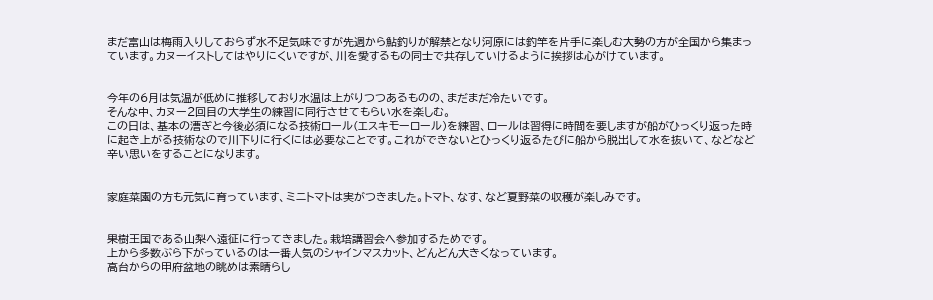まだ富山は梅雨入りしておらず水不足気味ですが先週から鮎釣りが解禁となり河原には釣竿を片手に楽しむ大勢の方が全国から集まっています。カヌーイストしてはやりにくいですが、川を愛するもの同士で共存していけるように挨拶は心がけています。


今年の6月は気温が低めに推移しており水温は上がりつつあるものの、まだまだ冷たいです。
そんな中、カヌー2回目の大学生の練習に同行させてもらい水を楽しむ。
この日は、基本の漕ぎと今後必須になる技術ロール(エスキモーロール)を練習、ロールは習得に時間を要しますが船がひっくり返った時に起き上がる技術なので川下りに行くには必要なことです。これができないとひっくり返るたびに船から脱出して水を抜いて、などなど辛い思いをすることになります。


家庭菜園の方も元気に育っています、ミニトマトは実がつきました。トマト、なす、など夏野菜の収穫が楽しみです。


果樹王国である山梨へ遠征に行ってきました。栽培講習会へ参加するためです。
上から多数ぶら下がっているのは一番人気のシャインマスカット、どんどん大きくなっています。
高台からの甲府盆地の眺めは素晴らし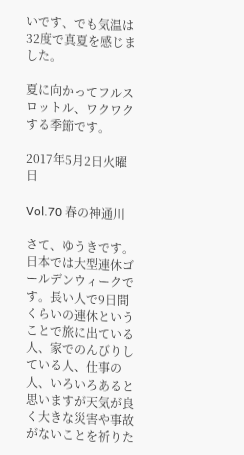いです、でも気温は32度で真夏を感じました。

夏に向かってフルスロットル、ワクワクする季節です。

2017年5月2日火曜日

Vol.70 春の神通川

さて、ゆうきです。
日本では大型連休ゴールデンウィークです。長い人で9日間くらいの連休ということで旅に出ている人、家でのんびりしている人、仕事の人、いろいろあると思いますが天気が良く大きな災害や事故がないことを祈りた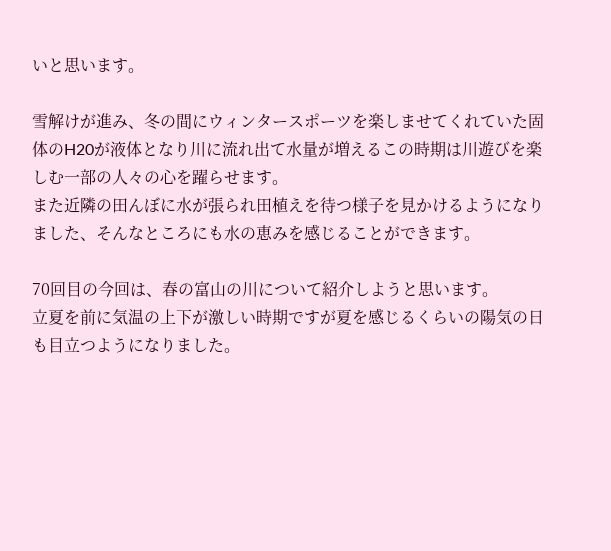いと思います。

雪解けが進み、冬の間にウィンタースポーツを楽しませてくれていた固体のH20が液体となり川に流れ出て水量が増えるこの時期は川遊びを楽しむ一部の人々の心を躍らせます。
また近隣の田んぼに水が張られ田植えを待つ様子を見かけるようになりました、そんなところにも水の恵みを感じることができます。

70回目の今回は、春の富山の川について紹介しようと思います。
立夏を前に気温の上下が激しい時期ですが夏を感じるくらいの陽気の日も目立つようになりました。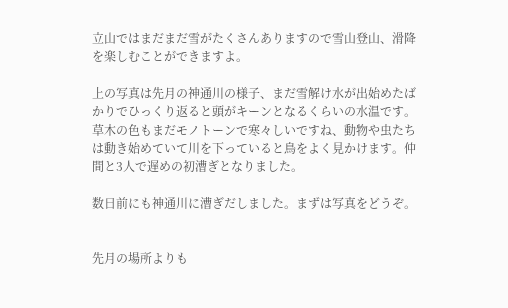立山ではまだまだ雪がたくさんありますので雪山登山、滑降を楽しむことができますよ。

上の写真は先月の神通川の様子、まだ雪解け水が出始めたばかりでひっくり返ると頭がキーンとなるくらいの水温です。草木の色もまだモノトーンで寒々しいですね、動物や虫たちは動き始めていて川を下っていると鳥をよく見かけます。仲間と3人で遅めの初漕ぎとなりました。

数日前にも神通川に漕ぎだしました。まずは写真をどうぞ。


先月の場所よりも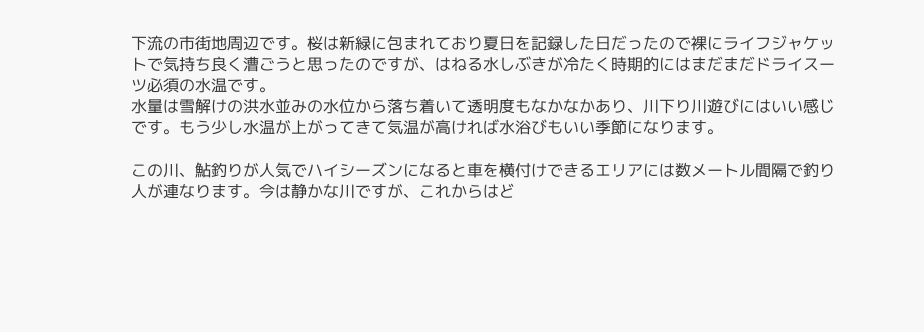下流の市街地周辺です。桜は新緑に包まれており夏日を記録した日だったので裸にライフジャケットで気持ち良く漕ごうと思ったのですが、はねる水しぶきが冷たく時期的にはまだまだドライスーツ必須の水温です。
水量は雪解けの洪水並みの水位から落ち着いて透明度もなかなかあり、川下り川遊びにはいい感じです。もう少し水温が上がってきて気温が高ければ水浴びもいい季節になります。

この川、鮎釣りが人気でハイシーズンになると車を横付けできるエリアには数メートル間隔で釣り人が連なります。今は静かな川ですが、これからはど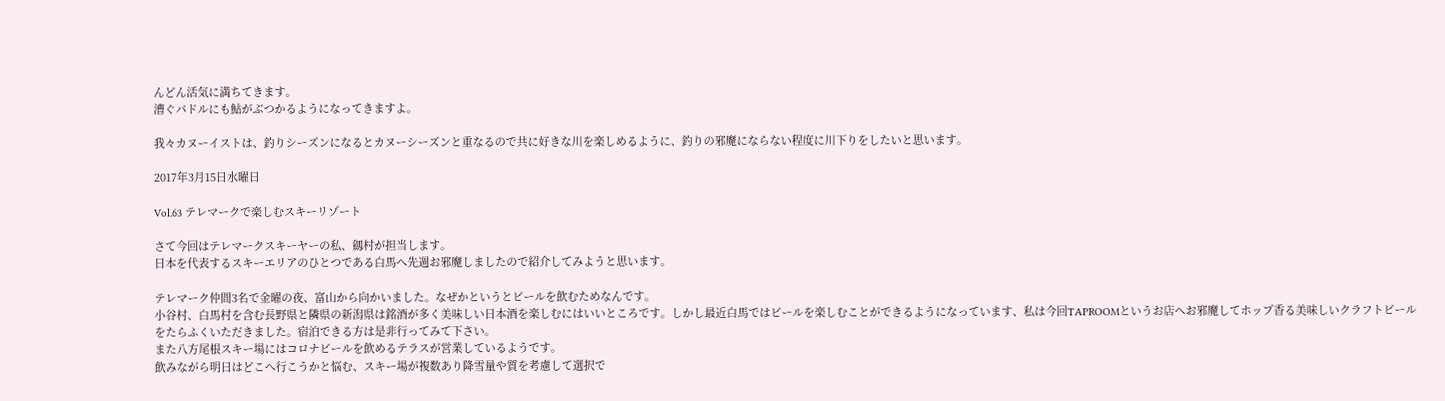んどん活気に満ちてきます。
漕ぐパドルにも鮎がぶつかるようになってきますよ。

我々カヌーイストは、釣りシーズンになるとカヌーシーズンと重なるので共に好きな川を楽しめるように、釣りの邪魔にならない程度に川下りをしたいと思います。

2017年3月15日水曜日

Vol.63 テレマークで楽しむスキーリゾート

さて今回はテレマークスキーヤーの私、劔村が担当します。
日本を代表するスキーエリアのひとつである白馬へ先週お邪魔しましたので紹介してみようと思います。

テレマーク仲間3名で金曜の夜、富山から向かいました。なぜかというとビールを飲むためなんです。
小谷村、白馬村を含む長野県と隣県の新潟県は銘酒が多く美味しい日本酒を楽しむにはいいところです。しかし最近白馬ではビールを楽しむことができるようになっています、私は今回TAPROOMというお店へお邪魔してホップ香る美味しいクラフトビールをたらふくいただきました。宿泊できる方は是非行ってみて下さい。
また八方尾根スキー場にはコロナビールを飲めるテラスが営業しているようです。
飲みながら明日はどこへ行こうかと悩む、スキー場が複数あり降雪量や質を考慮して選択で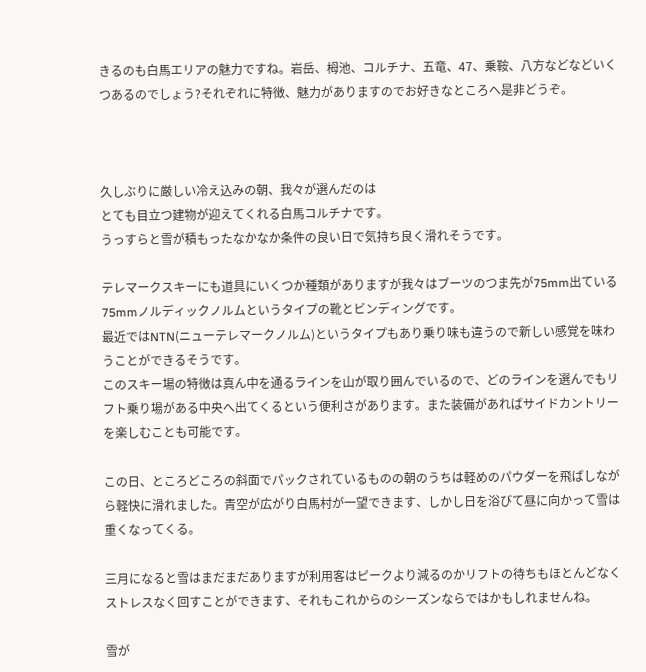きるのも白馬エリアの魅力ですね。岩岳、栂池、コルチナ、五竜、47、乗鞍、八方などなどいくつあるのでしょう?それぞれに特徴、魅力がありますのでお好きなところへ是非どうぞ。



久しぶりに厳しい冷え込みの朝、我々が選んだのは
とても目立つ建物が迎えてくれる白馬コルチナです。
うっすらと雪が積もったなかなか条件の良い日で気持ち良く滑れそうです。

テレマークスキーにも道具にいくつか種類がありますが我々はブーツのつま先が75mm出ている75mmノルディックノルムというタイプの靴とビンディングです。
最近ではNTN(ニューテレマークノルム)というタイプもあり乗り味も違うので新しい感覚を味わうことができるそうです。
このスキー場の特徴は真ん中を通るラインを山が取り囲んでいるので、どのラインを選んでもリフト乗り場がある中央へ出てくるという便利さがあります。また装備があればサイドカントリーを楽しむことも可能です。

この日、ところどころの斜面でパックされているものの朝のうちは軽めのパウダーを飛ばしながら軽快に滑れました。青空が広がり白馬村が一望できます、しかし日を浴びて昼に向かって雪は重くなってくる。

三月になると雪はまだまだありますが利用客はピークより減るのかリフトの待ちもほとんどなくストレスなく回すことができます、それもこれからのシーズンならではかもしれませんね。

雪が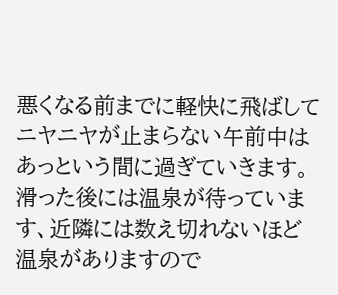悪くなる前までに軽快に飛ばしてニヤニヤが止まらない午前中はあっという間に過ぎていきます。滑った後には温泉が待っています、近隣には数え切れないほど温泉がありますので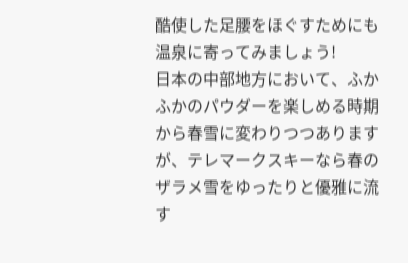酷使した足腰をほぐすためにも温泉に寄ってみましょう!
日本の中部地方において、ふかふかのパウダーを楽しめる時期から春雪に変わりつつありますが、テレマークスキーなら春のザラメ雪をゆったりと優雅に流す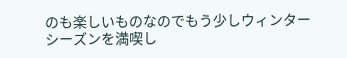のも楽しいものなのでもう少しウィンターシーズンを満喫し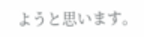ようと思います。